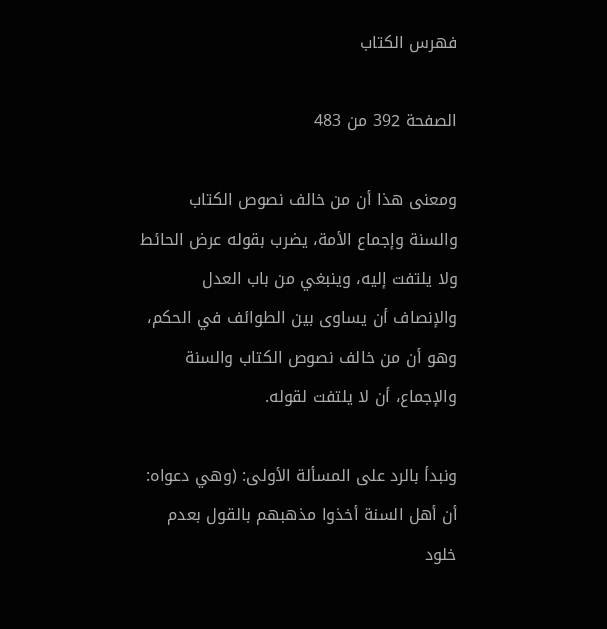فهرس الكتاب

الصفحة 392 من 483

ومعنى هذا أن من خالف نصوص الكتاب والسنة وإجماع الأمة، يضرب بقوله عرض الحائط ولا يلتفت إليه، وينبغي من باب العدل والإنصاف أن يساوى بين الطوائف في الحكم، وهو أن من خالف نصوص الكتاب والسنة والإجماع، أن لا يلتفت لقوله.

ونبدأ بالرد على المسألة الأولى: (وهي دعواه: أن أهل السنة أخذوا مذهبهم بالقول بعدم خلود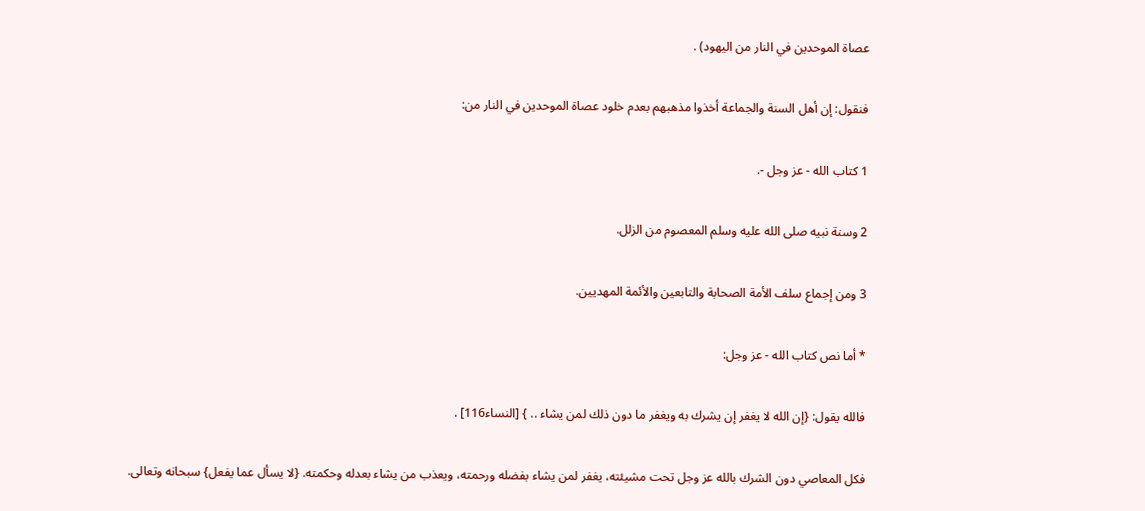عصاة الموحدين في النار من اليهود) .

فنقول: إن أهل السنة والجماعة أخذوا مذهبهم بعدم خلود عصاة الموحدين في النار من:

1 كتاب الله - عز وجل -.

2 وسنة نبيه صلى الله عليه وسلم المعصوم من الزلل.

3 ومن إجماع سلف الأمة الصحابة والتابعين والأئمة المهديين.

* أما نص كتاب الله - عز وجل:

فالله يقول: {إن الله لا يغفر إن يشرك به ويغفر ما دون ذلك لمن يشاء .. } [النساء116] .

فكل المعاصي دون الشرك بالله عز وجل تحت مشيئته، يغفر لمن يشاء بفضله ورحمته، ويعذب من يشاء بعدله وحكمته. {لا يسأل عما يفعل} سبحانه وتعالى.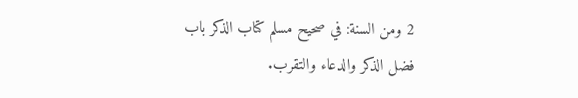2 ومن السنة: في صحيح مسلم كتاب الذكر باب فضل الذكر والدعاء والتقرب.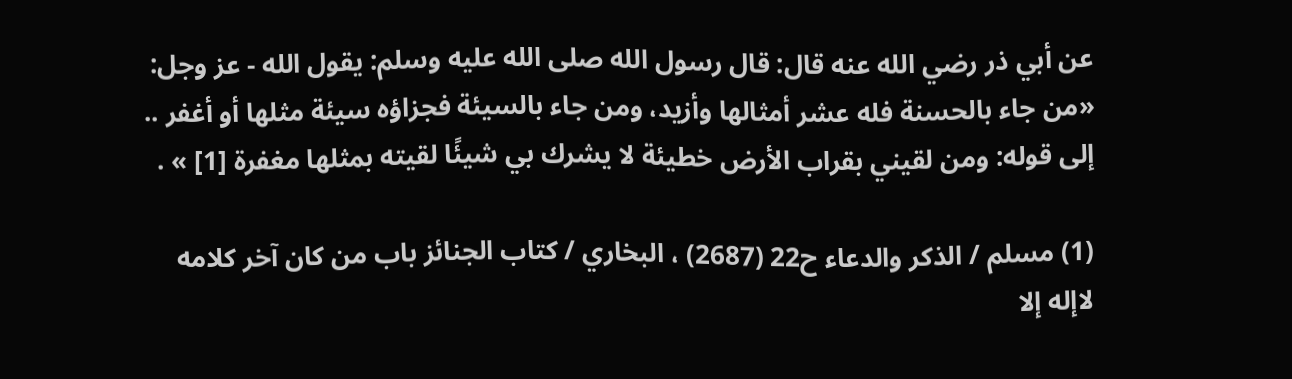عن أبي ذر رضي الله عنه قال: قال رسول الله صلى الله عليه وسلم: يقول الله - عز وجل: «من جاء بالحسنة فله عشر أمثالها وأزيد، ومن جاء بالسيئة فجزاؤه سيئة مثلها أو أغفر .. إلى قوله: ومن لقيني بقراب الأرض خطيئة لا يشرك بي شيئًا لقيته بمثلها مغفرة [1] » .

(1) مسلم / الذكر والدعاء ح22 (2687) ، البخاري / كتاب الجنائز باب من كان آخر كلامه لاإله إلا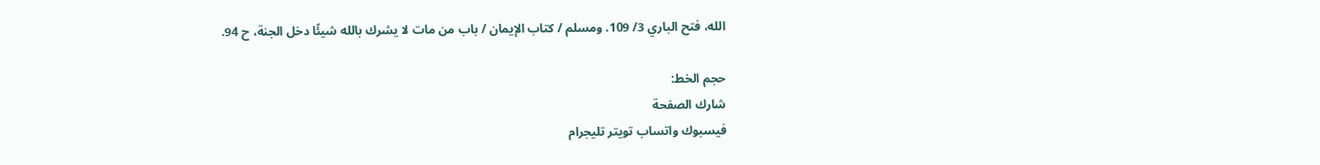الله، فتح الباري 3/ 109. ومسلم / كتاب الإيمان / باب من مات لا يشرك بالله شيئًا دخل الجنة، ح 94.

حجم الخط:
شارك الصفحة
فيسبوك واتساب تويتر تليجرام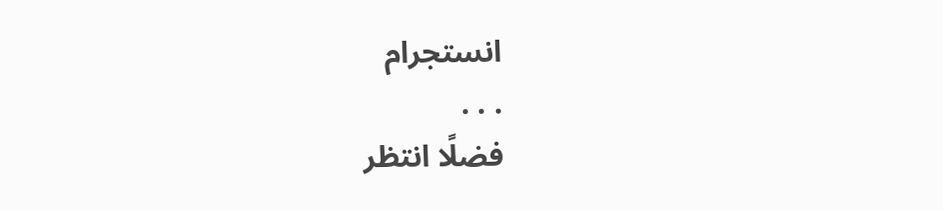انستجرام
. . .
فضلًا انتظر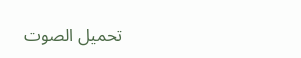تحميل الصوت